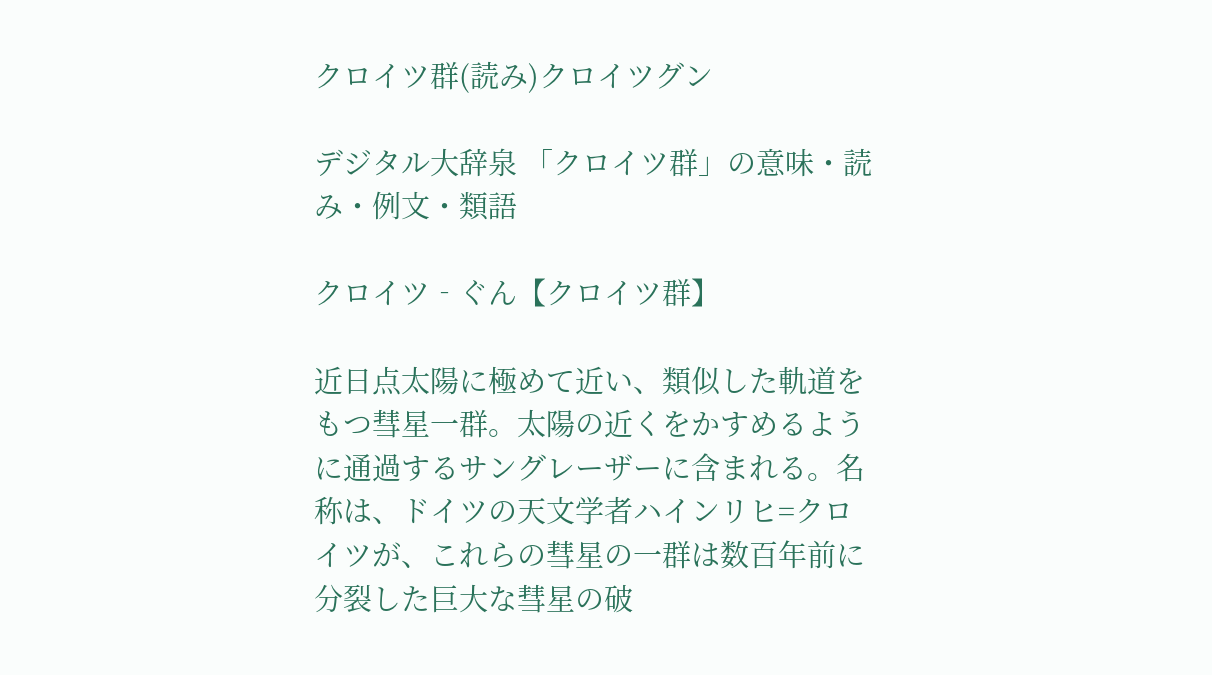クロイツ群(読み)クロイツグン

デジタル大辞泉 「クロイツ群」の意味・読み・例文・類語

クロイツ‐ぐん【クロイツ群】

近日点太陽に極めて近い、類似した軌道をもつ彗星一群。太陽の近くをかすめるように通過するサングレーザーに含まれる。名称は、ドイツの天文学者ハインリヒ=クロイツが、これらの彗星の一群は数百年前に分裂した巨大な彗星の破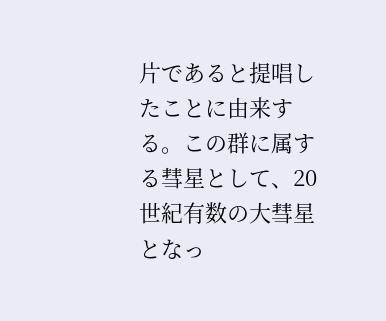片であると提唱したことに由来する。この群に属する彗星として、20世紀有数の大彗星となっ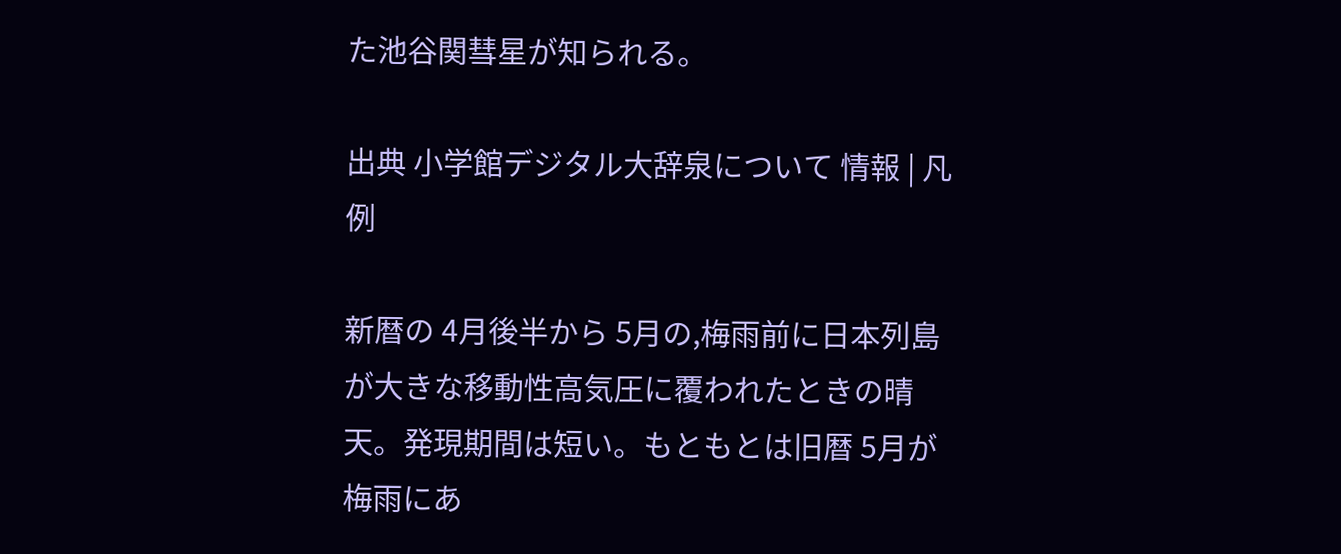た池谷関彗星が知られる。

出典 小学館デジタル大辞泉について 情報 | 凡例

新暦の 4月後半から 5月の,梅雨前に日本列島が大きな移動性高気圧に覆われたときの晴天。発現期間は短い。もともとは旧暦 5月が梅雨にあ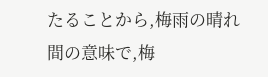たることから,梅雨の晴れ間の意味で,梅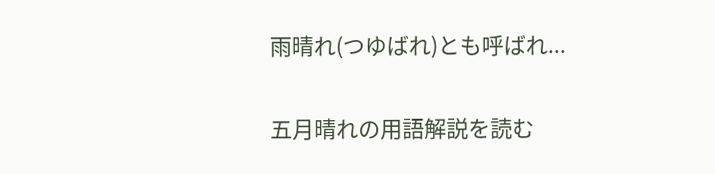雨晴れ(つゆばれ)とも呼ばれ...

五月晴れの用語解説を読む